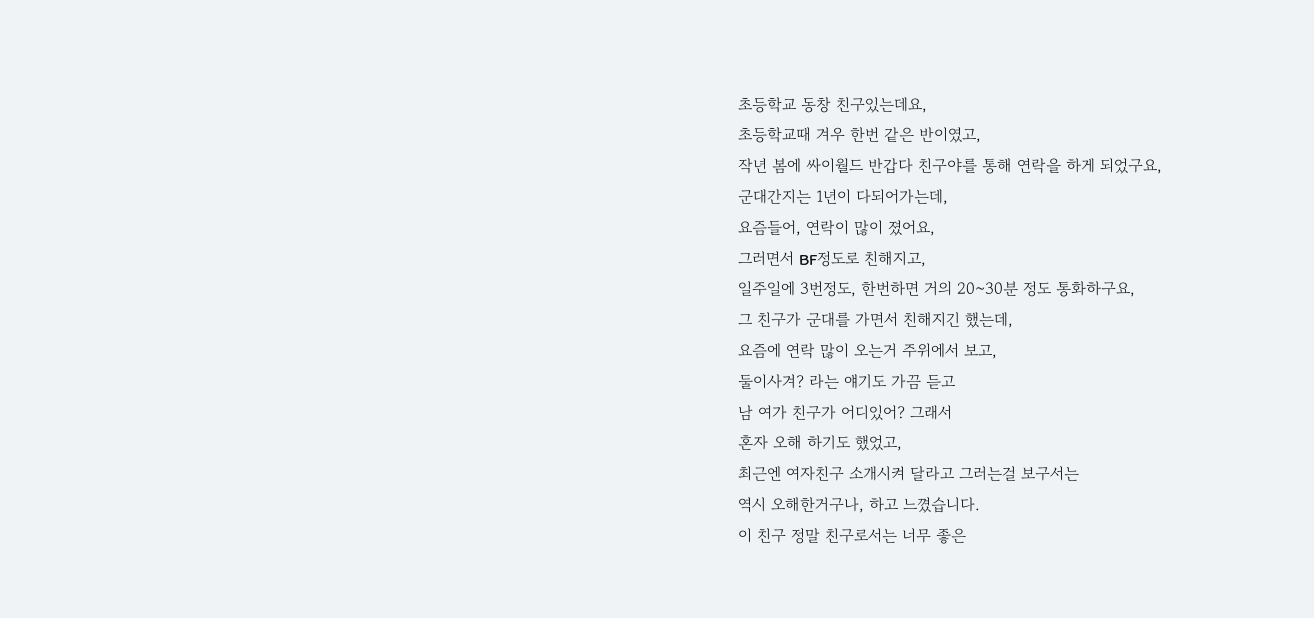초등학교 동창 친구있는데요,
초등학교때 겨우 한번 같은 반이였고,
작년 봄에 싸이월드 반갑다 친구야를 통해 연락을 하게 되었구요,
군대간지는 1년이 다되어가는데,
요즘들어, 연락이 많이 졌어요,
그러면서 BF정도로 친해지고,
일주일에 3번정도, 한번하면 거의 20~30분 정도 통화하구요,
그 친구가 군대를 가면서 친해지긴 했는데,
요즘에 연락 많이 오는거 주위에서 보고,
둘이사겨? 라는 얘기도 가끔 듣고
남 여가 친구가 어디있어? 그래서
혼자 오해 하기도 했었고,
최근엔 여자친구 소개시켜 달라고 그러는걸 보구서는
역시 오해한거구나, 하고 느꼈습니다.
이 친구 정말 친구로서는 너무 좋은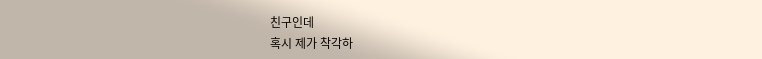친구인데
혹시 제가 착각하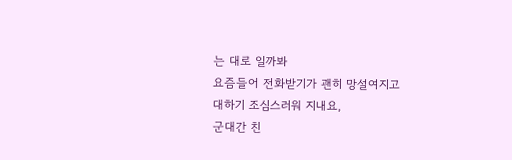는 대로 일까봐
요즘들어 전화받기가 괜히 망설여지고
대하기 조심스러워 지내요,
군대간 친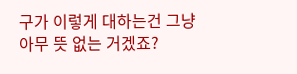구가 이렇게 대하는건 그냥 아무 뜻 없는 거겠죠?